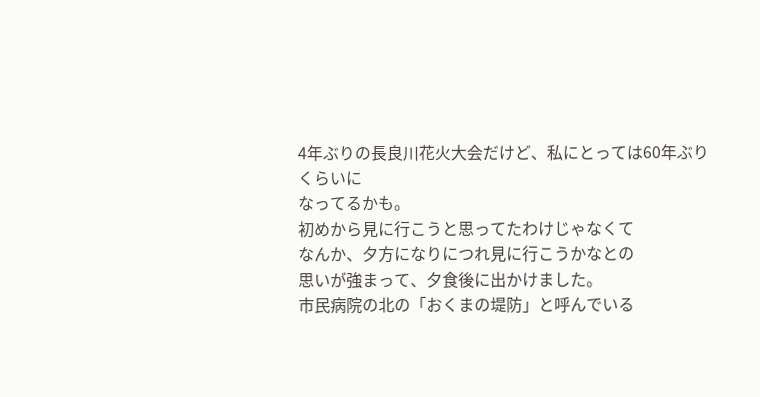4年ぶりの長良川花火大会だけど、私にとっては60年ぶりくらいに
なってるかも。
初めから見に行こうと思ってたわけじゃなくて
なんか、夕方になりにつれ見に行こうかなとの
思いが強まって、夕食後に出かけました。
市民病院の北の「おくまの堤防」と呼んでいる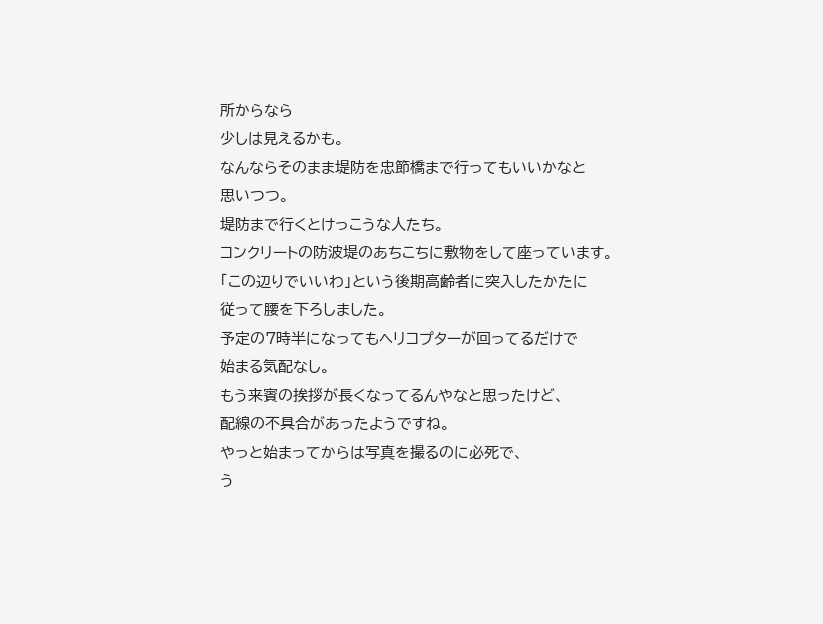所からなら
少しは見えるかも。
なんならそのまま堤防を忠節橋まで行ってもいいかなと
思いつつ。
堤防まで行くとけっこうな人たち。
コンクリートの防波堤のあちこちに敷物をして座っています。
「この辺りでいいわ」という後期高齢者に突入したかたに
従って腰を下ろしました。
予定の7時半になってもヘリコプターが回ってるだけで
始まる気配なし。
もう来賓の挨拶が長くなってるんやなと思ったけど、
配線の不具合があったようですね。
やっと始まってからは写真を撮るのに必死で、
う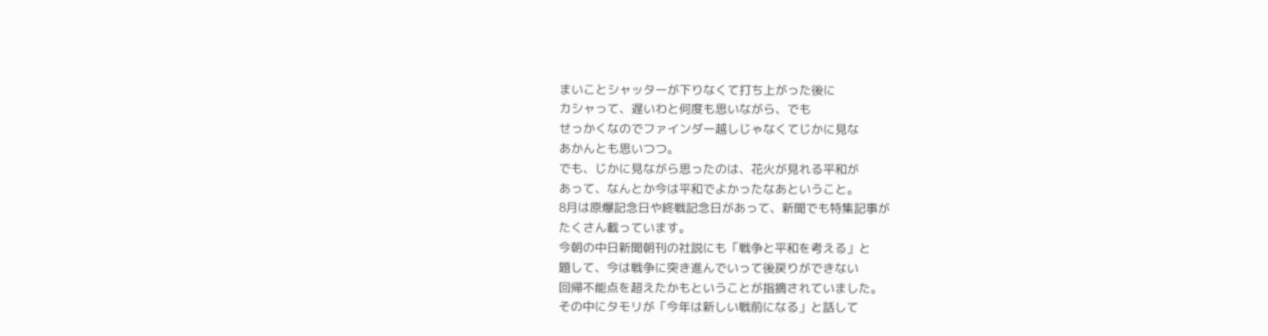まいことシャッターが下りなくて打ち上がった後に
カシャって、遅いわと何度も思いながら、でも
せっかくなのでファインダー越しじゃなくてじかに見な
あかんとも思いつつ。
でも、じかに見ながら思ったのは、花火が見れる平和が
あって、なんとか今は平和でよかったなあということ。
8月は原爆記念日や終戦記念日があって、新聞でも特集記事が
たくさん載っています。
今朝の中日新聞朝刊の社説にも「戦争と平和を考える」と
題して、今は戦争に突き進んでいって後戻りができない
回帰不能点を超えたかもということが指摘されていました。
その中にタモリが「今年は新しい戦前になる」と話して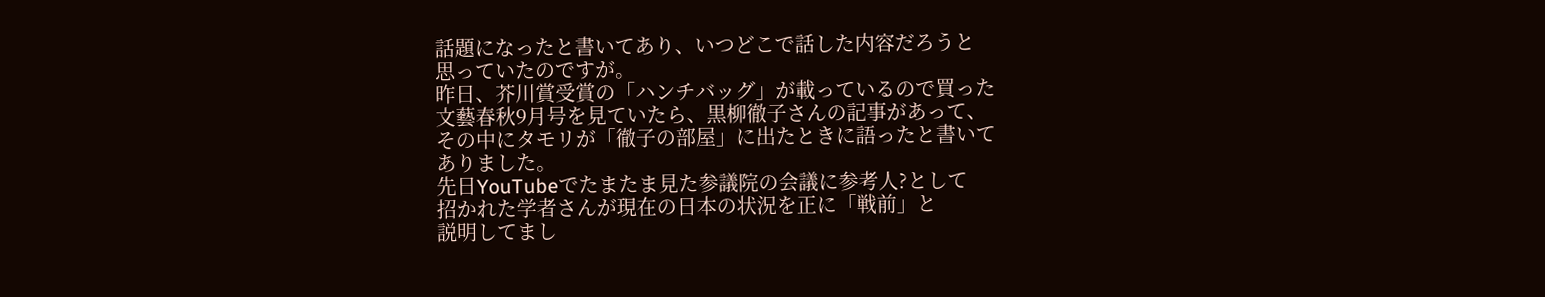話題になったと書いてあり、いつどこで話した内容だろうと
思っていたのですが。
昨日、芥川賞受賞の「ハンチバッグ」が載っているので買った
文藝春秋9月号を見ていたら、黒柳徹子さんの記事があって、
その中にタモリが「徹子の部屋」に出たときに語ったと書いて
ありました。
先日YouTubeでたまたま見た参議院の会議に参考人?として
招かれた学者さんが現在の日本の状況を正に「戦前」と
説明してまし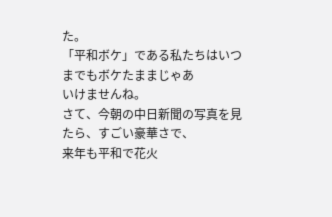た。
「平和ボケ」である私たちはいつまでもボケたままじゃあ
いけませんね。
さて、今朝の中日新聞の写真を見たら、すごい豪華さで、
来年も平和で花火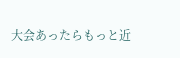大会あったらもっと近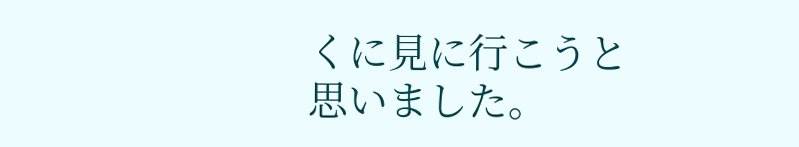くに見に行こうと
思いました。